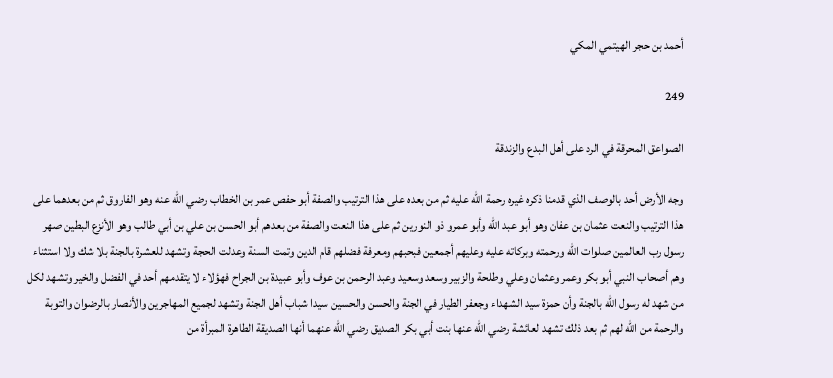أحمد بن حجر الهيتمي المكي

249

الصواعق المحرقة في الرد على أهل البدع والزندقة

وجه الأرض أحد بالوصف الذي قدمنا ذكره غيره رحمة الله عليه ثم من بعده على هذا الترتيب والصفة أبو حفص عمر بن الخطاب رضي الله عنه وهو الفاروق ثم من بعدهما على هذا الترتيب والنعت عثمان بن عفان وهو أبو عبد الله وأبو عمرو ذو النورين ثم على هذا النعت والصفة من بعدهم أبو الحسن بن علي بن أبي طالب وهو الأنزع البطين صهر رسول رب العالمين صلوات الله ورحمته وبركاته عليه وعليهم أجمعين فبحبهم ومعرفة فضلهم قام الدين وتمت السنة وعدلت الحجة وتشهد للعشرة بالجنة بلا شك ولا استثناء وهم أصحاب النبي أبو بكر وعمر وعثمان وعلي وطلحة والزبير وسعد وسعيد وعبد الرحمن بن عوف وأبو عبيدة بن الجراح فهؤلاء لا يتقدمهم أحد في الفضل والخير وتشهد لكل من شهد له رسول الله بالجنة وأن حمزة سيد الشهداء وجعفر الطيار في الجنة والحسن والحسين سيدا شباب أهل الجنة وتشهد لجميع المهاجرين والأنصار بالرضوان والتوبة والرحمة من الله لهم ثم بعد ذلك تشهد لعائشة رضي الله عنها بنت أبي بكر الصديق رضي الله عنهما أنها الصديقة الطاهرة المبرأة من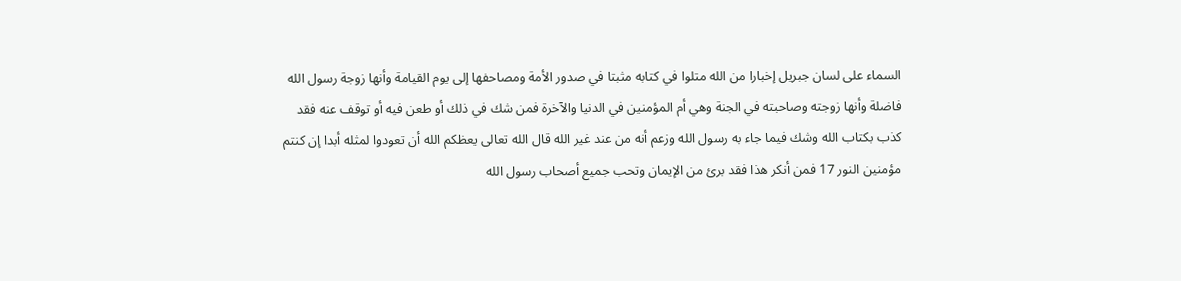السماء على لسان جبريل إخبارا من الله متلوا في كتابه مثبتا في صدور الأمة ومصاحفها إلى يوم القيامة وأنها زوجة رسول الله فاضلة وأنها زوجته وصاحبته في الجنة وهي أم المؤمنين في الدنيا والآخرة فمن شك في ذلك أو طعن فيه أو توقف عنه فقد كذب بكتاب الله وشك فيما جاء به رسول الله وزعم أنه من عند غير الله قال الله تعالى يعظكم الله أن تعودوا لمثله أبدا إن كنتم مؤمنين النور 17 فمن أنكر هذا فقد برئ من الإيمان وتحب جميع أصحاب رسول الله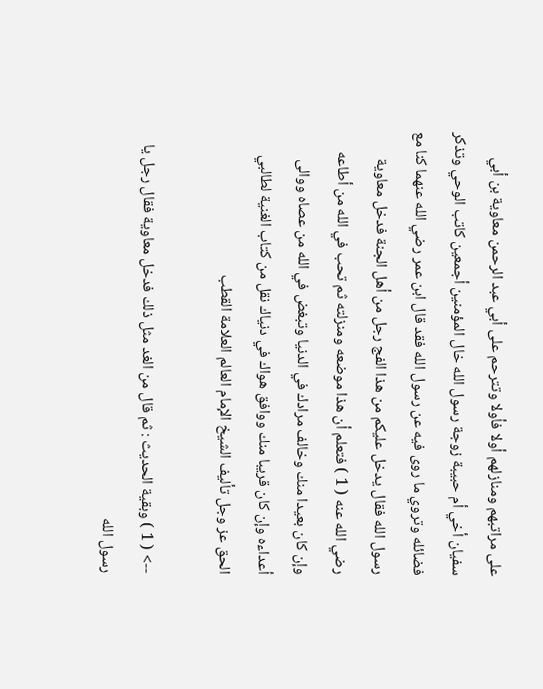على مراتبهم ومنازلهم أولا فأولا وتترحم على أبي عبد الرحمن معاوية بن أبي سفيان أخي أم حبيبة زوجة رسول الله خال المؤمنين أجمعين كاتب الوحي وتذكر فضائله وتروي ما روى فيه عن رسول الله فقد قال ابن عمر رضي الله عنهما كنا مع رسول الله فقال يدخل عليكم من هذا الفج رجل من أهل الجنة فدخل معاوية رضي الله عنه ( 1 ) فتعلم أن هذا موضعه ومنزلته ثم تحب في الله من أطاعه وإن كان بعيدا منك وخالف مرادك في الدنيا وتبغض في الله من عصاه ووالى أعداءه وإن كان قريبا منك ووافق هواك في دنياك نقل من كتاب الغنية لطالبي الحق عز وجل تأليف الشيخ الإمام العالم العلامة القطب

--> ( 1 ) وبقية الحديث : ثم قال من الغد مثل ذلك فدخل معاوية فقال رجل يا رسول الله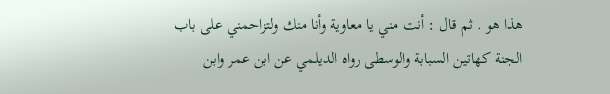هذا هو . ثم قال : أنت مني يا معاوية وأنا منك ولتزاحمني على باب الجنة كهاتين السبابة والوسطى رواه الديلمي عن ابن عمر وابن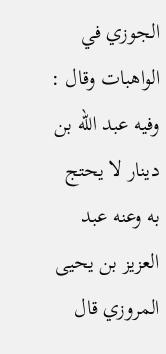الجوزي في الواهبات وقال : وفيه عبد الله بن دينار لا يحتج به وعنه عبد العزيز بن يحيى المروزي قال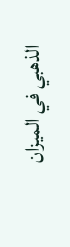الذهبي في الميزان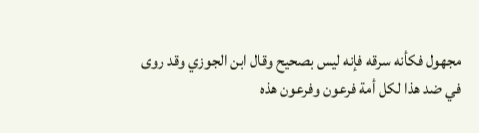مجهول فكأنه سرقه فإنه ليس بصحيح وقال ابن الجوزي وقد روى في ضد هذا لكل أمة فرعون وفرعون هذه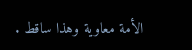الأمة معاوية وهذا ساقط .